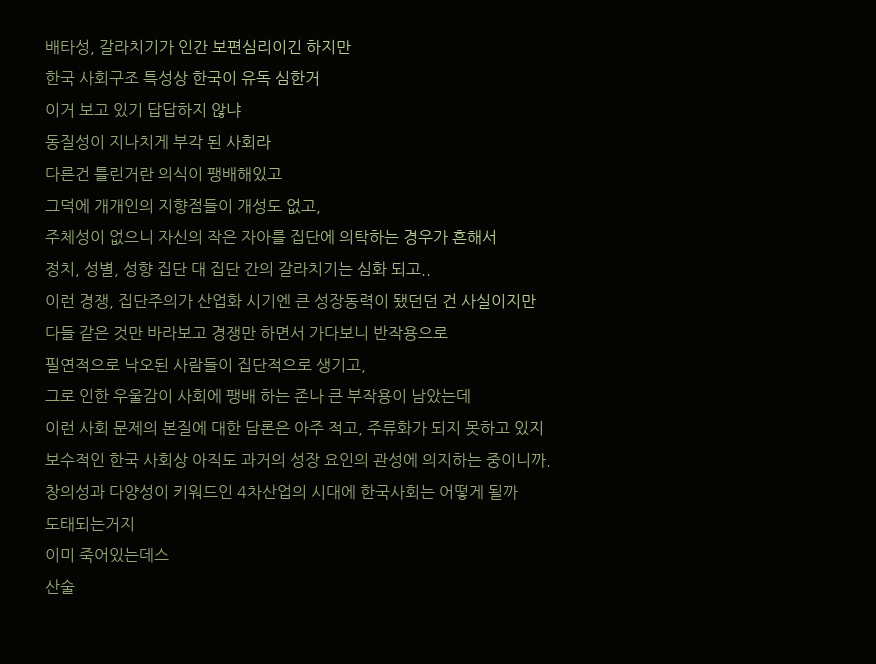배타성, 갈라치기가 인간 보편심리이긴 하지만
한국 사회구조 특성상 한국이 유독 심한거
이거 보고 있기 답답하지 않냐
동질성이 지나치게 부각 된 사회라
다른건 틀린거란 의식이 팽배해있고
그덕에 개개인의 지향점들이 개성도 없고,
주체성이 없으니 자신의 작은 자아를 집단에 의탁하는 경우가 흔해서
정치, 성별, 성향 집단 대 집단 간의 갈라치기는 심화 되고..
이런 경쟁, 집단주의가 산업화 시기엔 큰 성장동력이 됐던던 건 사실이지만
다들 같은 것만 바라보고 경쟁만 하면서 가다보니 반작용으로
필연적으로 낙오된 사람들이 집단적으로 생기고,
그로 인한 우울감이 사회에 팽배 하는 존나 큰 부작용이 남았는데
이런 사회 문제의 본질에 대한 담론은 아주 적고, 주류화가 되지 못하고 있지
보수적인 한국 사회상 아직도 과거의 성장 요인의 관성에 의지하는 중이니까.
창의성과 다양성이 키워드인 4차산업의 시대에 한국사회는 어떻게 될까
도태되는거지
이미 죽어있는데스
산술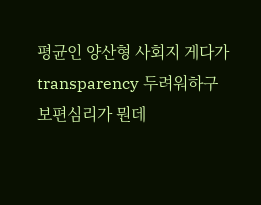평균인 양산형 사회지 게다가 transparency 두려워하구
보편심리가 뭔데